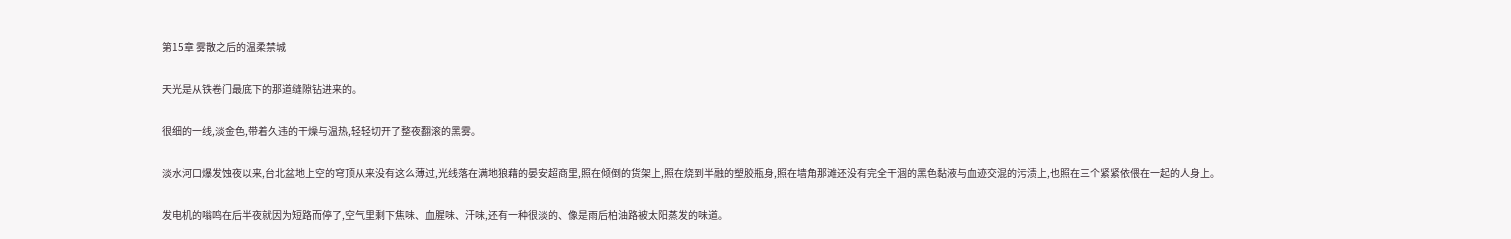第15章 雾散之后的温柔禁城

天光是从铁卷门最底下的那道缝隙钻进来的。

很细的一线,淡金色,带着久违的干燥与温热,轻轻切开了整夜翻滚的黑雾。

淡水河口爆发蚀夜以来,台北盆地上空的穹顶从来没有这么薄过,光线落在满地狼藉的晏安超商里,照在倾倒的货架上,照在烧到半融的塑胶瓶身,照在墙角那滩还没有完全干涸的黑色黏液与血迹交混的污渍上,也照在三个紧紧依偎在一起的人身上。

发电机的嗡鸣在后半夜就因为短路而停了,空气里剩下焦味、血腥味、汗味,还有一种很淡的、像是雨后柏油路被太阳蒸发的味道。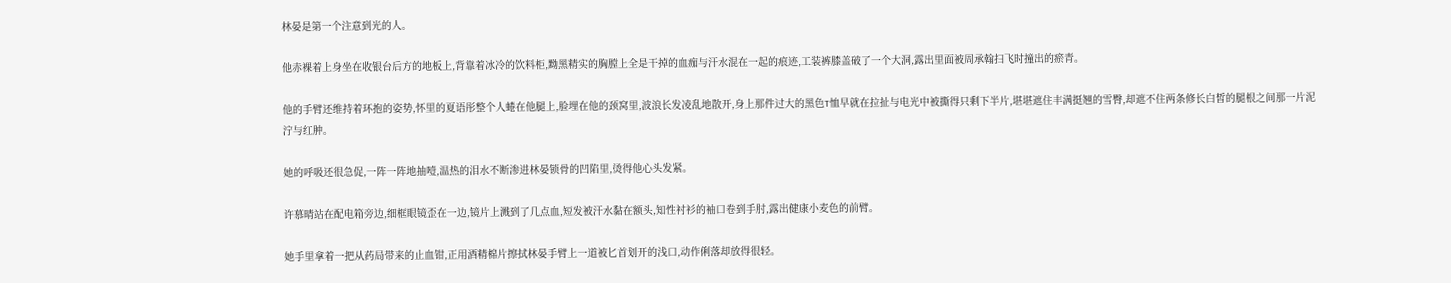林晏是第一个注意到光的人。

他赤裸着上身坐在收银台后方的地板上,背靠着冰冷的饮料柜,黝黑精实的胸膛上全是干掉的血痂与汗水混在一起的痕迹,工装裤膝盖破了一个大洞,露出里面被周承翰扫飞时撞出的瘀青。

他的手臂还维持着环抱的姿势,怀里的夏语彤整个人蜷在他腿上,脸埋在他的颈窝里,波浪长发凌乱地散开,身上那件过大的黑色T恤早就在拉扯与电光中被撕得只剩下半片,堪堪遮住丰满挺翘的雪臀,却遮不住两条修长白皙的腿根之间那一片泥泞与红肿。

她的呼吸还很急促,一阵一阵地抽噎,温热的泪水不断渗进林晏锁骨的凹陷里,烫得他心头发紧。

许慕晴站在配电箱旁边,细框眼镜歪在一边,镜片上溅到了几点血,短发被汗水黏在额头,知性衬衫的袖口卷到手肘,露出健康小麦色的前臂。

她手里拿着一把从药局带来的止血钳,正用酒精棉片擦拭林晏手臂上一道被匕首划开的浅口,动作俐落却放得很轻。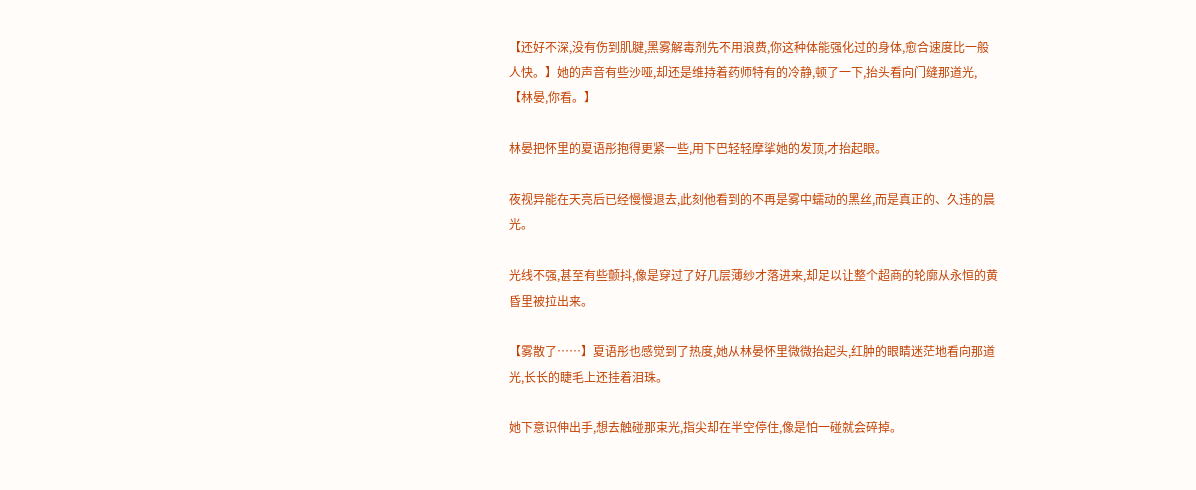【还好不深,没有伤到肌腱,黑雾解毒剂先不用浪费,你这种体能强化过的身体,愈合速度比一般人快。】她的声音有些沙哑,却还是维持着药师特有的冷静,顿了一下,抬头看向门缝那道光,【林晏,你看。】

林晏把怀里的夏语彤抱得更紧一些,用下巴轻轻摩挲她的发顶,才抬起眼。

夜视异能在天亮后已经慢慢退去,此刻他看到的不再是雾中蠕动的黑丝,而是真正的、久违的晨光。

光线不强,甚至有些颤抖,像是穿过了好几层薄纱才落进来,却足以让整个超商的轮廓从永恒的黄昏里被拉出来。

【雾散了……】夏语彤也感觉到了热度,她从林晏怀里微微抬起头,红肿的眼睛迷茫地看向那道光,长长的睫毛上还挂着泪珠。

她下意识伸出手,想去触碰那束光,指尖却在半空停住,像是怕一碰就会碎掉。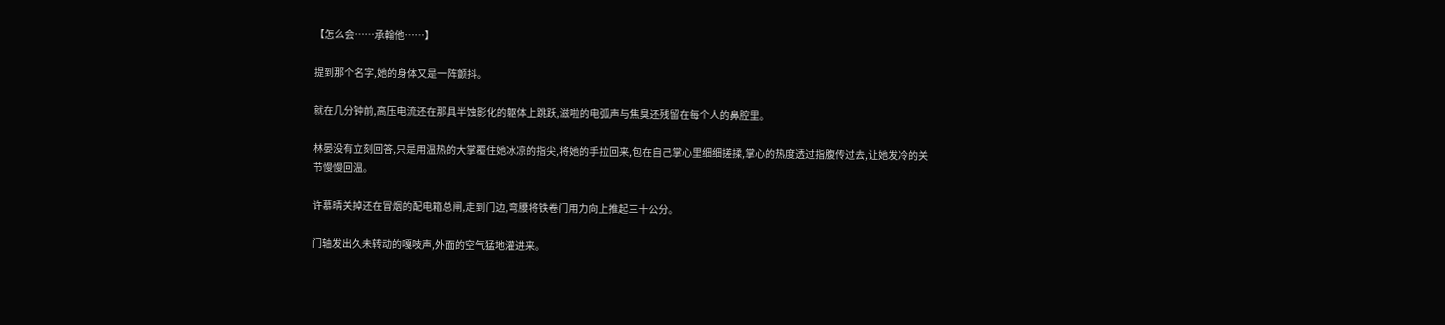【怎么会……承翰他……】

提到那个名字,她的身体又是一阵颤抖。

就在几分钟前,高压电流还在那具半蚀影化的躯体上跳跃,滋啦的电弧声与焦臭还残留在每个人的鼻腔里。

林晏没有立刻回答,只是用温热的大掌覆住她冰凉的指尖,将她的手拉回来,包在自己掌心里细细搓揉,掌心的热度透过指腹传过去,让她发冷的关节慢慢回温。

许慕晴关掉还在冒烟的配电箱总闸,走到门边,弯腰将铁卷门用力向上推起三十公分。

门轴发出久未转动的嘎吱声,外面的空气猛地灌进来。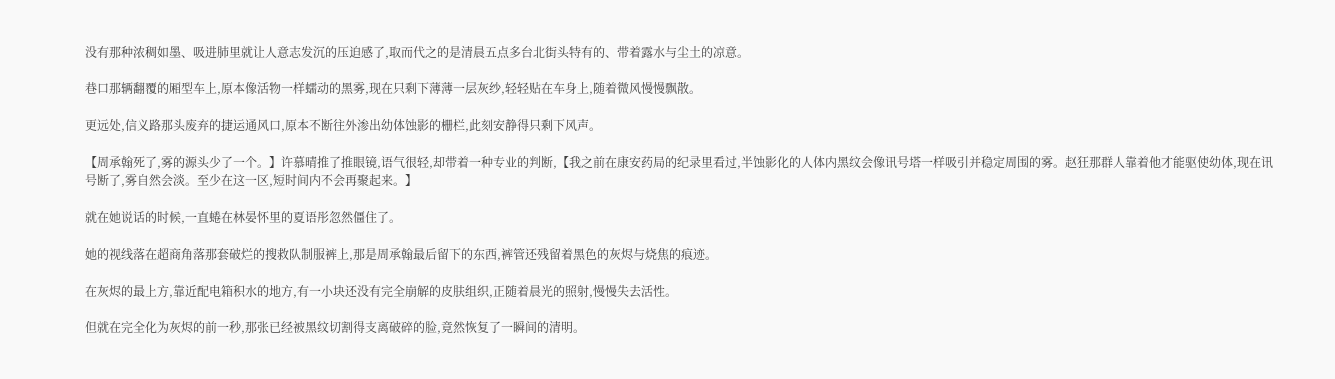没有那种浓稠如墨、吸进肺里就让人意志发沉的压迫感了,取而代之的是清晨五点多台北街头特有的、带着露水与尘土的凉意。

巷口那辆翻覆的厢型车上,原本像活物一样蠕动的黑雾,现在只剩下薄薄一层灰纱,轻轻贴在车身上,随着微风慢慢飘散。

更远处,信义路那头废弃的捷运通风口,原本不断往外渗出幼体蚀影的栅栏,此刻安静得只剩下风声。

【周承翰死了,雾的源头少了一个。】许慕晴推了推眼镜,语气很轻,却带着一种专业的判断,【我之前在康安药局的纪录里看过,半蚀影化的人体内黑纹会像讯号塔一样吸引并稳定周围的雾。赵狂那群人靠着他才能驱使幼体,现在讯号断了,雾自然会淡。至少在这一区,短时间内不会再聚起来。】

就在她说话的时候,一直蜷在林晏怀里的夏语彤忽然僵住了。

她的视线落在超商角落那套破烂的搜救队制服裤上,那是周承翰最后留下的东西,裤管还残留着黑色的灰烬与烧焦的痕迹。

在灰烬的最上方,靠近配电箱积水的地方,有一小块还没有完全崩解的皮肤组织,正随着晨光的照射,慢慢失去活性。

但就在完全化为灰烬的前一秒,那张已经被黑纹切割得支离破碎的脸,竟然恢复了一瞬间的清明。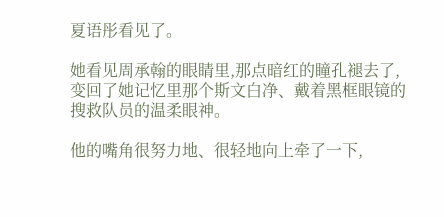夏语彤看见了。

她看见周承翰的眼睛里,那点暗红的瞳孔褪去了,变回了她记忆里那个斯文白净、戴着黑框眼镜的搜救队员的温柔眼神。

他的嘴角很努力地、很轻地向上牵了一下,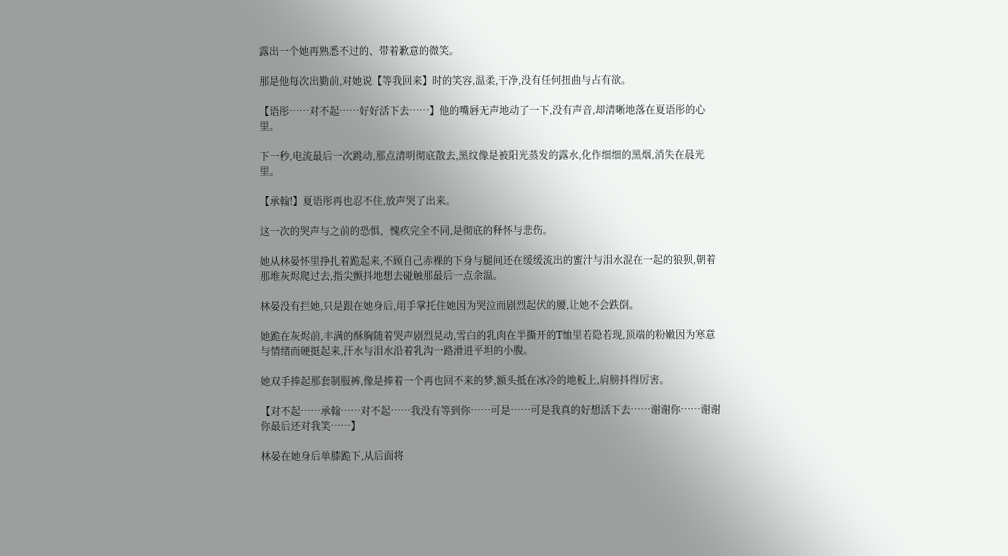露出一个她再熟悉不过的、带着歉意的微笑。

那是他每次出勤前,对她说【等我回来】时的笑容,温柔,干净,没有任何扭曲与占有欲。

【语彤……对不起……好好活下去……】他的嘴唇无声地动了一下,没有声音,却清晰地落在夏语彤的心里。

下一秒,电流最后一次跳动,那点清明彻底散去,黑纹像是被阳光蒸发的露水,化作细细的黑烟,消失在晨光里。

【承翰!】夏语彤再也忍不住,放声哭了出来。

这一次的哭声与之前的恐惧、愧疚完全不同,是彻底的释怀与悲伤。

她从林晏怀里挣扎着跪起来,不顾自己赤裸的下身与腿间还在缓缓流出的蜜汁与泪水混在一起的狼狈,朝着那堆灰烬爬过去,指尖颤抖地想去碰触那最后一点余温。

林晏没有拦她,只是跟在她身后,用手掌托住她因为哭泣而剧烈起伏的腰,让她不会跌倒。

她跪在灰烬前,丰满的酥胸随着哭声剧烈晃动,雪白的乳肉在半撕开的T恤里若隐若现,顶端的粉嫩因为寒意与情绪而硬挺起来,汗水与泪水沿着乳沟一路滑进平坦的小腹。

她双手捧起那套制服裤,像是捧着一个再也回不来的梦,额头抵在冰冷的地板上,肩膀抖得厉害。

【对不起……承翰……对不起……我没有等到你……可是……可是我真的好想活下去……谢谢你……谢谢你最后还对我笑……】

林晏在她身后单膝跪下,从后面将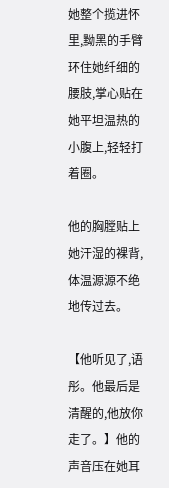她整个揽进怀里,黝黑的手臂环住她纤细的腰肢,掌心贴在她平坦温热的小腹上,轻轻打着圈。

他的胸膛贴上她汗湿的裸背,体温源源不绝地传过去。

【他听见了,语彤。他最后是清醒的,他放你走了。】他的声音压在她耳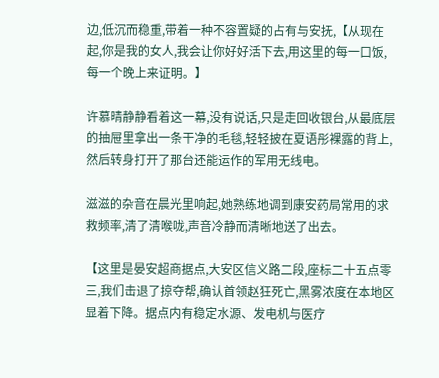边,低沉而稳重,带着一种不容置疑的占有与安抚,【从现在起,你是我的女人,我会让你好好活下去,用这里的每一口饭,每一个晚上来证明。】

许慕晴静静看着这一幕,没有说话,只是走回收银台,从最底层的抽屉里拿出一条干净的毛毯,轻轻披在夏语彤裸露的背上,然后转身打开了那台还能运作的军用无线电。

滋滋的杂音在晨光里响起,她熟练地调到康安药局常用的求救频率,清了清喉咙,声音冷静而清晰地送了出去。

【这里是晏安超商据点,大安区信义路二段,座标二十五点零三,我们击退了掠夺帮,确认首领赵狂死亡,黑雾浓度在本地区显着下降。据点内有稳定水源、发电机与医疗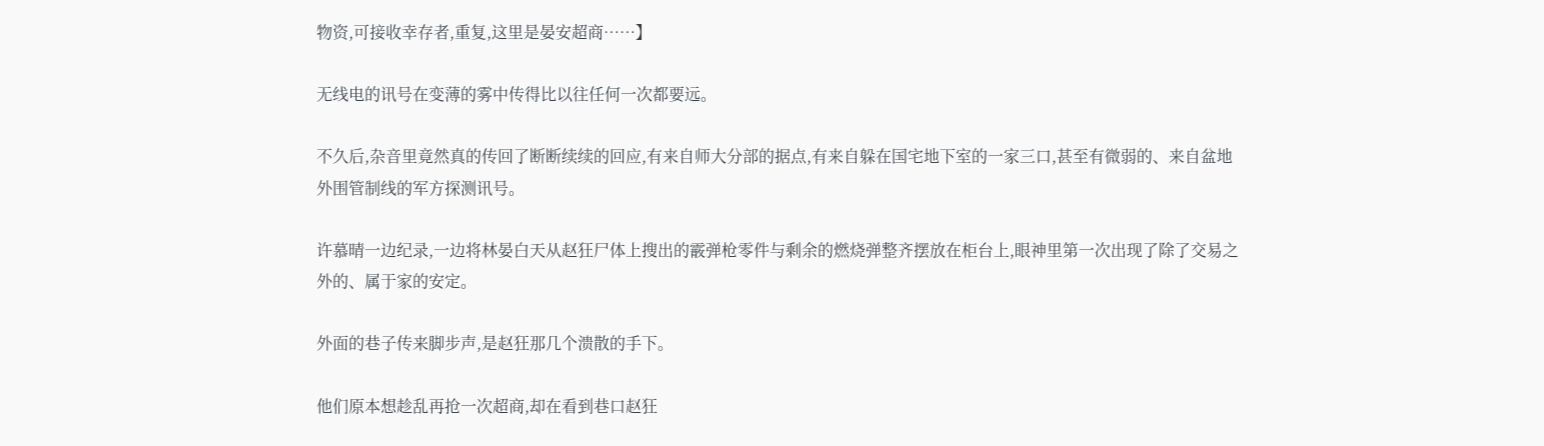物资,可接收幸存者,重复,这里是晏安超商……】

无线电的讯号在变薄的雾中传得比以往任何一次都要远。

不久后,杂音里竟然真的传回了断断续续的回应,有来自师大分部的据点,有来自躲在国宅地下室的一家三口,甚至有微弱的、来自盆地外围管制线的军方探测讯号。

许慕晴一边纪录,一边将林晏白天从赵狂尸体上搜出的霰弹枪零件与剩余的燃烧弹整齐摆放在柜台上,眼神里第一次出现了除了交易之外的、属于家的安定。

外面的巷子传来脚步声,是赵狂那几个溃散的手下。

他们原本想趁乱再抢一次超商,却在看到巷口赵狂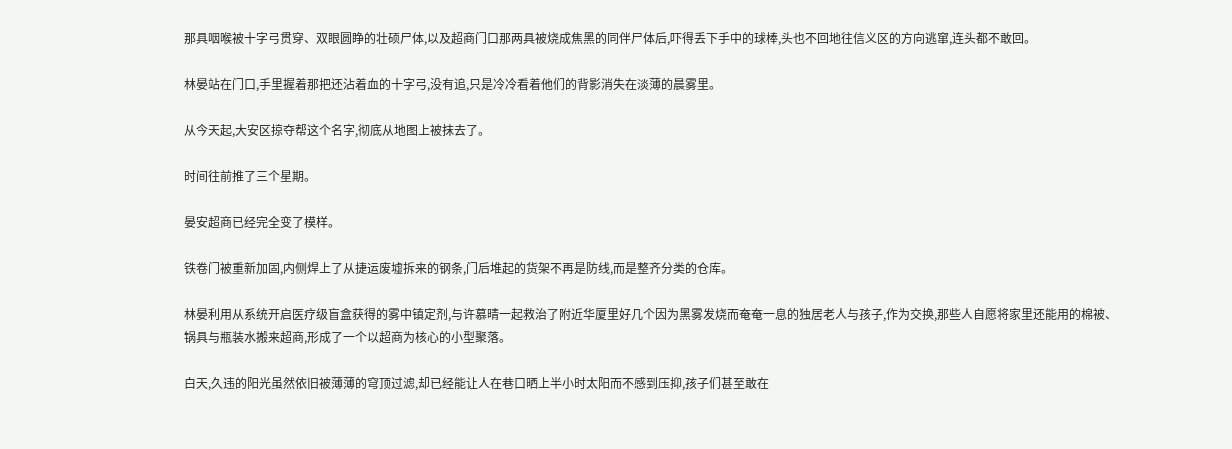那具咽喉被十字弓贯穿、双眼圆睁的壮硕尸体,以及超商门口那两具被烧成焦黑的同伴尸体后,吓得丢下手中的球棒,头也不回地往信义区的方向逃窜,连头都不敢回。

林晏站在门口,手里握着那把还沾着血的十字弓,没有追,只是冷冷看着他们的背影消失在淡薄的晨雾里。

从今天起,大安区掠夺帮这个名字,彻底从地图上被抹去了。

时间往前推了三个星期。

晏安超商已经完全变了模样。

铁卷门被重新加固,内侧焊上了从捷运废墟拆来的钢条,门后堆起的货架不再是防线,而是整齐分类的仓库。

林晏利用从系统开启医疗级盲盒获得的雾中镇定剂,与许慕晴一起救治了附近华厦里好几个因为黑雾发烧而奄奄一息的独居老人与孩子,作为交换,那些人自愿将家里还能用的棉被、锅具与瓶装水搬来超商,形成了一个以超商为核心的小型聚落。

白天,久违的阳光虽然依旧被薄薄的穹顶过滤,却已经能让人在巷口晒上半小时太阳而不感到压抑,孩子们甚至敢在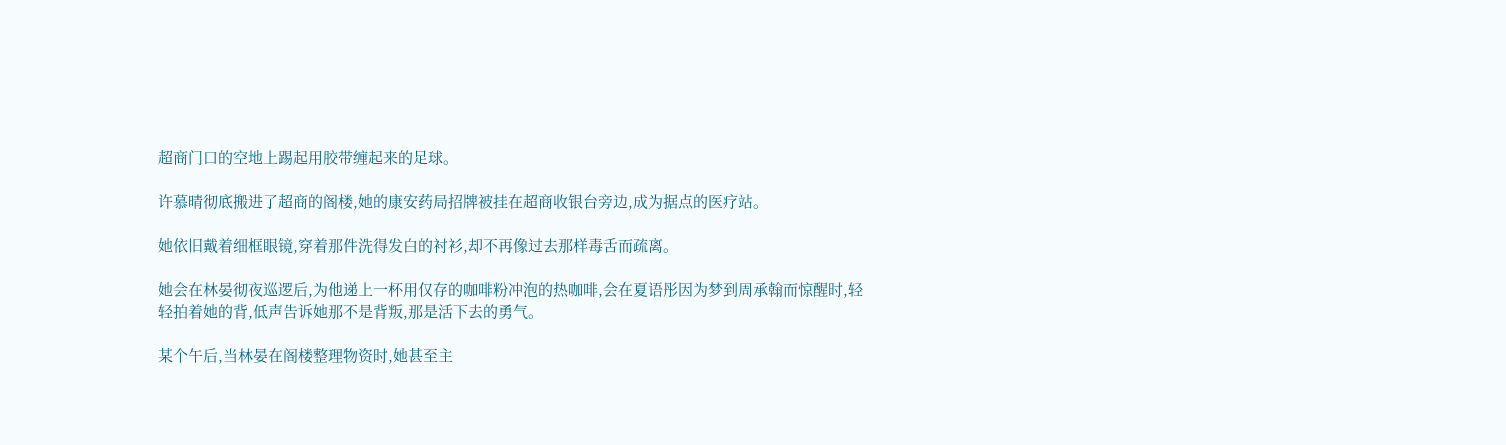超商门口的空地上踢起用胶带缠起来的足球。

许慕晴彻底搬进了超商的阁楼,她的康安药局招牌被挂在超商收银台旁边,成为据点的医疗站。

她依旧戴着细框眼镜,穿着那件洗得发白的衬衫,却不再像过去那样毒舌而疏离。

她会在林晏彻夜巡逻后,为他递上一杯用仅存的咖啡粉冲泡的热咖啡,会在夏语彤因为梦到周承翰而惊醒时,轻轻拍着她的背,低声告诉她那不是背叛,那是活下去的勇气。

某个午后,当林晏在阁楼整理物资时,她甚至主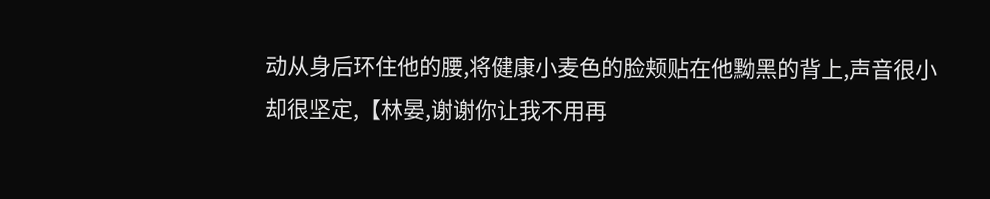动从身后环住他的腰,将健康小麦色的脸颊贴在他黝黑的背上,声音很小却很坚定,【林晏,谢谢你让我不用再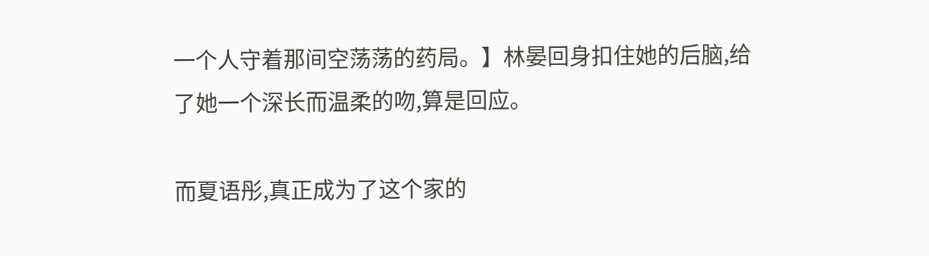一个人守着那间空荡荡的药局。】林晏回身扣住她的后脑,给了她一个深长而温柔的吻,算是回应。

而夏语彤,真正成为了这个家的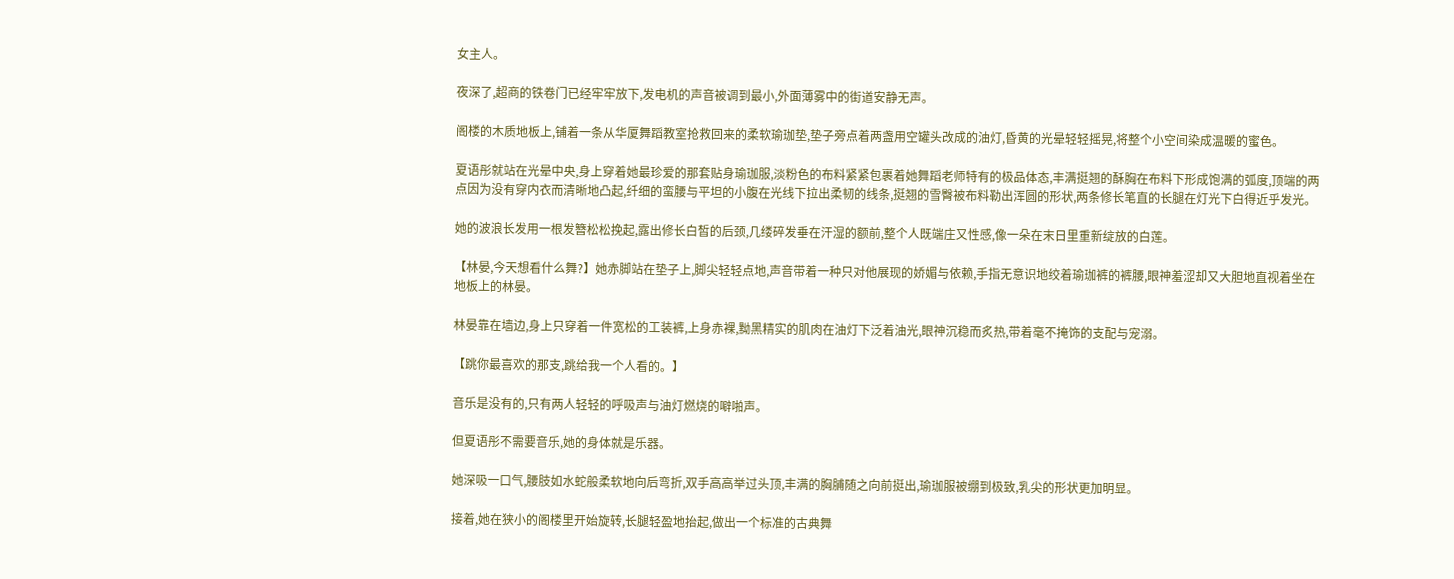女主人。

夜深了,超商的铁卷门已经牢牢放下,发电机的声音被调到最小,外面薄雾中的街道安静无声。

阁楼的木质地板上,铺着一条从华厦舞蹈教室抢救回来的柔软瑜珈垫,垫子旁点着两盏用空罐头改成的油灯,昏黄的光晕轻轻摇晃,将整个小空间染成温暖的蜜色。

夏语彤就站在光晕中央,身上穿着她最珍爱的那套贴身瑜珈服,淡粉色的布料紧紧包裹着她舞蹈老师特有的极品体态,丰满挺翘的酥胸在布料下形成饱满的弧度,顶端的两点因为没有穿内衣而清晰地凸起,纤细的蛮腰与平坦的小腹在光线下拉出柔韧的线条,挺翘的雪臀被布料勒出浑圆的形状,两条修长笔直的长腿在灯光下白得近乎发光。

她的波浪长发用一根发簪松松挽起,露出修长白皙的后颈,几缕碎发垂在汗湿的额前,整个人既端庄又性感,像一朵在末日里重新绽放的白莲。

【林晏,今天想看什么舞?】她赤脚站在垫子上,脚尖轻轻点地,声音带着一种只对他展现的娇媚与依赖,手指无意识地绞着瑜珈裤的裤腰,眼神羞涩却又大胆地直视着坐在地板上的林晏。

林晏靠在墙边,身上只穿着一件宽松的工装裤,上身赤裸,黝黑精实的肌肉在油灯下泛着油光,眼神沉稳而炙热,带着毫不掩饰的支配与宠溺。

【跳你最喜欢的那支,跳给我一个人看的。】

音乐是没有的,只有两人轻轻的呼吸声与油灯燃烧的噼啪声。

但夏语彤不需要音乐,她的身体就是乐器。

她深吸一口气,腰肢如水蛇般柔软地向后弯折,双手高高举过头顶,丰满的胸脯随之向前挺出,瑜珈服被绷到极致,乳尖的形状更加明显。

接着,她在狭小的阁楼里开始旋转,长腿轻盈地抬起,做出一个标准的古典舞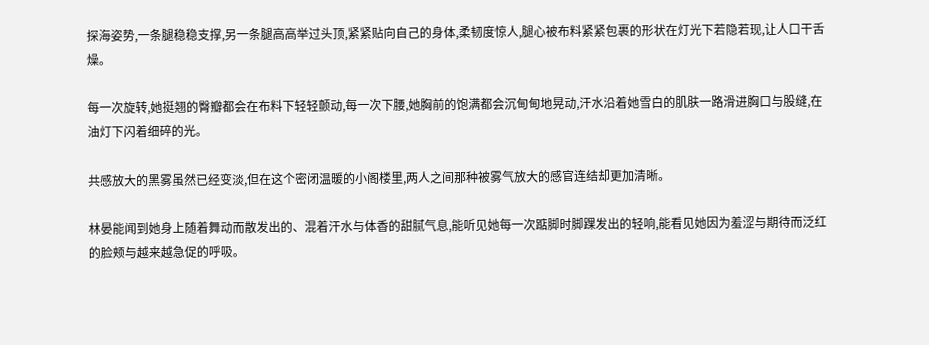探海姿势,一条腿稳稳支撑,另一条腿高高举过头顶,紧紧贴向自己的身体,柔韧度惊人,腿心被布料紧紧包裹的形状在灯光下若隐若现,让人口干舌燥。

每一次旋转,她挺翘的臀瓣都会在布料下轻轻颤动,每一次下腰,她胸前的饱满都会沉甸甸地晃动,汗水沿着她雪白的肌肤一路滑进胸口与股缝,在油灯下闪着细碎的光。

共感放大的黑雾虽然已经变淡,但在这个密闭温暖的小阁楼里,两人之间那种被雾气放大的感官连结却更加清晰。

林晏能闻到她身上随着舞动而散发出的、混着汗水与体香的甜腻气息,能听见她每一次踮脚时脚踝发出的轻响,能看见她因为羞涩与期待而泛红的脸颊与越来越急促的呼吸。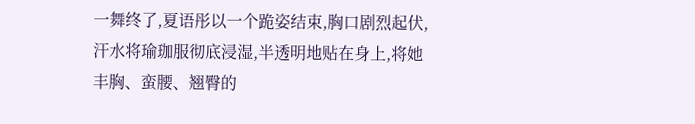一舞终了,夏语彤以一个跪姿结束,胸口剧烈起伏,汗水将瑜珈服彻底浸湿,半透明地贴在身上,将她丰胸、蛮腰、翘臀的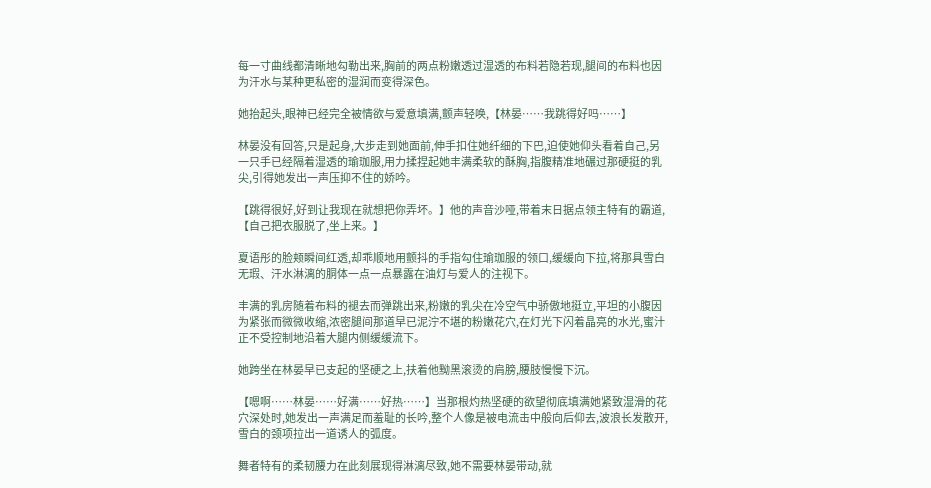每一寸曲线都清晰地勾勒出来,胸前的两点粉嫩透过湿透的布料若隐若现,腿间的布料也因为汗水与某种更私密的湿润而变得深色。

她抬起头,眼神已经完全被情欲与爱意填满,颤声轻唤,【林晏……我跳得好吗……】

林晏没有回答,只是起身,大步走到她面前,伸手扣住她纤细的下巴,迫使她仰头看着自己,另一只手已经隔着湿透的瑜珈服,用力揉捏起她丰满柔软的酥胸,指腹精准地碾过那硬挺的乳尖,引得她发出一声压抑不住的娇吟。

【跳得很好,好到让我现在就想把你弄坏。】他的声音沙哑,带着末日据点领主特有的霸道,【自己把衣服脱了,坐上来。】

夏语彤的脸颊瞬间红透,却乖顺地用颤抖的手指勾住瑜珈服的领口,缓缓向下拉,将那具雪白无瑕、汗水淋漓的胴体一点一点暴露在油灯与爱人的注视下。

丰满的乳房随着布料的褪去而弹跳出来,粉嫩的乳尖在冷空气中骄傲地挺立,平坦的小腹因为紧张而微微收缩,浓密腿间那道早已泥泞不堪的粉嫩花穴,在灯光下闪着晶亮的水光,蜜汁正不受控制地沿着大腿内侧缓缓流下。

她跨坐在林晏早已支起的坚硬之上,扶着他黝黑滚烫的肩膀,腰肢慢慢下沉。

【嗯啊……林晏……好满……好热……】当那根灼热坚硬的欲望彻底填满她紧致湿滑的花穴深处时,她发出一声满足而羞耻的长吟,整个人像是被电流击中般向后仰去,波浪长发散开,雪白的颈项拉出一道诱人的弧度。

舞者特有的柔韧腰力在此刻展现得淋漓尽致,她不需要林晏带动,就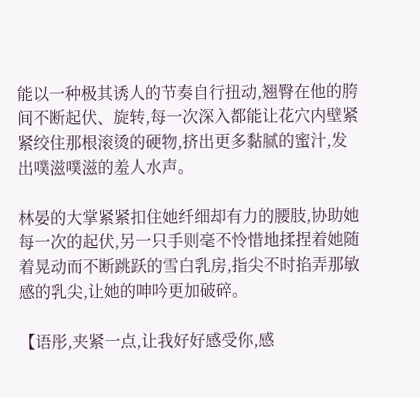能以一种极其诱人的节奏自行扭动,翘臀在他的胯间不断起伏、旋转,每一次深入都能让花穴内壁紧紧绞住那根滚烫的硬物,挤出更多黏腻的蜜汁,发出噗滋噗滋的羞人水声。

林晏的大掌紧紧扣住她纤细却有力的腰肢,协助她每一次的起伏,另一只手则毫不怜惜地揉捏着她随着晃动而不断跳跃的雪白乳房,指尖不时掐弄那敏感的乳尖,让她的呻吟更加破碎。

【语彤,夹紧一点,让我好好感受你,感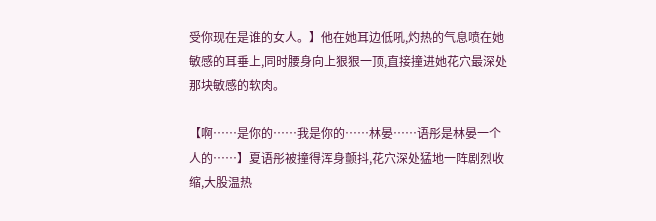受你现在是谁的女人。】他在她耳边低吼,灼热的气息喷在她敏感的耳垂上,同时腰身向上狠狠一顶,直接撞进她花穴最深处那块敏感的软肉。

【啊……是你的……我是你的……林晏……语彤是林晏一个人的……】夏语彤被撞得浑身颤抖,花穴深处猛地一阵剧烈收缩,大股温热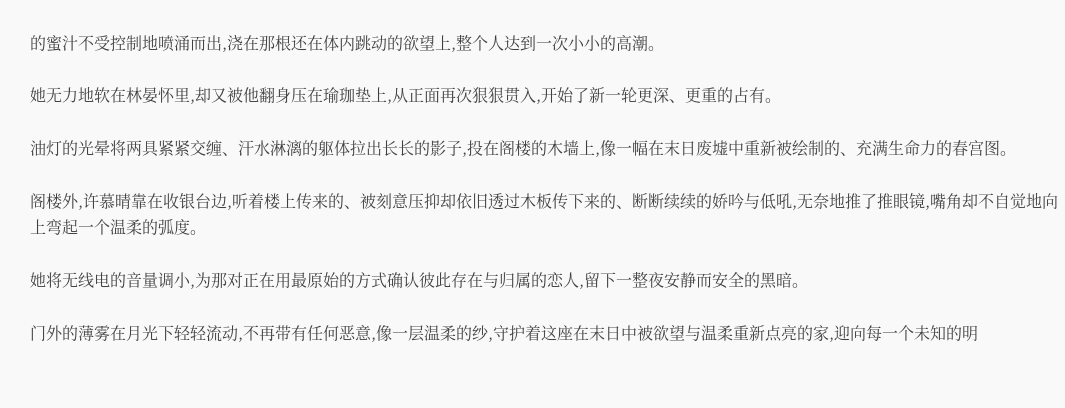的蜜汁不受控制地喷涌而出,浇在那根还在体内跳动的欲望上,整个人达到一次小小的高潮。

她无力地软在林晏怀里,却又被他翻身压在瑜珈垫上,从正面再次狠狠贯入,开始了新一轮更深、更重的占有。

油灯的光晕将两具紧紧交缠、汗水淋漓的躯体拉出长长的影子,投在阁楼的木墙上,像一幅在末日废墟中重新被绘制的、充满生命力的春宫图。

阁楼外,许慕晴靠在收银台边,听着楼上传来的、被刻意压抑却依旧透过木板传下来的、断断续续的娇吟与低吼,无奈地推了推眼镜,嘴角却不自觉地向上弯起一个温柔的弧度。

她将无线电的音量调小,为那对正在用最原始的方式确认彼此存在与归属的恋人,留下一整夜安静而安全的黑暗。

门外的薄雾在月光下轻轻流动,不再带有任何恶意,像一层温柔的纱,守护着这座在末日中被欲望与温柔重新点亮的家,迎向每一个未知的明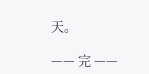天。

—— 完 ——